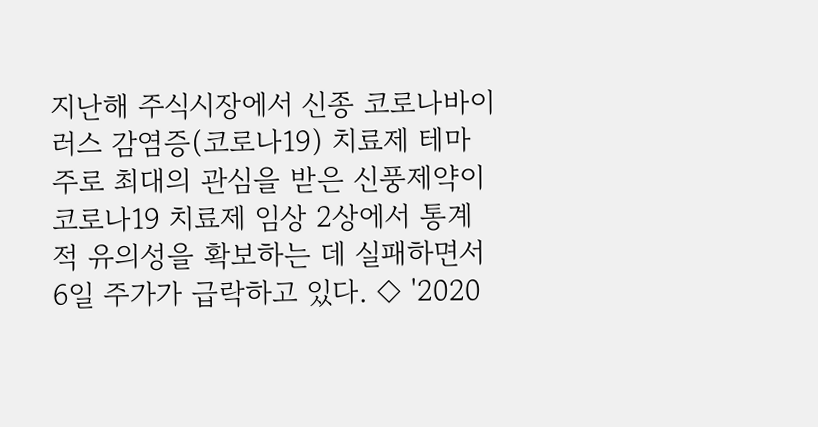지난해 주식시장에서 신종 코로나바이러스 감염증(코로나19) 치료제 테마주로 최대의 관심을 받은 신풍제약이 코로나19 치료제 임상 2상에서 통계적 유의성을 확보하는 데 실패하면서 6일 주가가 급락하고 있다. ◇ '2020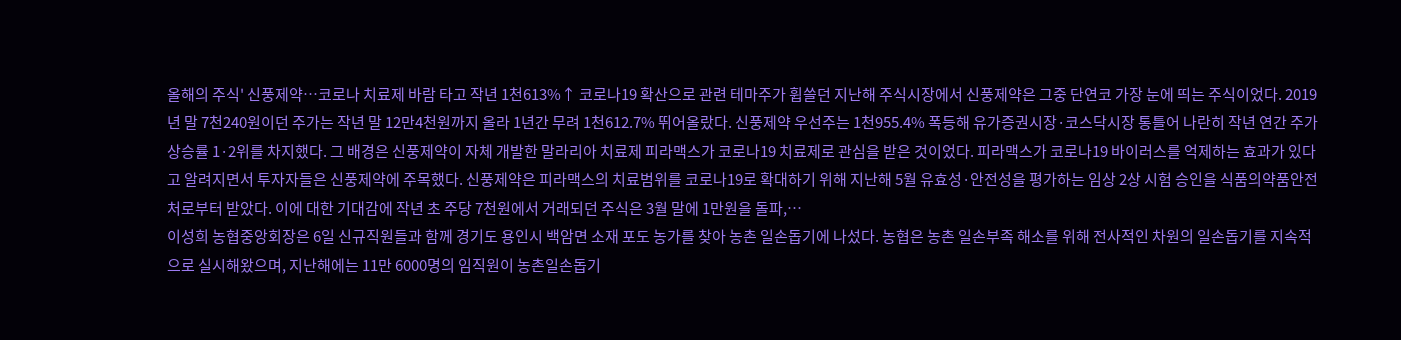올해의 주식' 신풍제약…코로나 치료제 바람 타고 작년 1천613%↑ 코로나19 확산으로 관련 테마주가 휩쓸던 지난해 주식시장에서 신풍제약은 그중 단연코 가장 눈에 띄는 주식이었다. 2019년 말 7천240원이던 주가는 작년 말 12만4천원까지 올라 1년간 무려 1천612.7% 뛰어올랐다. 신풍제약 우선주는 1천955.4% 폭등해 유가증권시장·코스닥시장 통틀어 나란히 작년 연간 주가 상승률 1·2위를 차지했다. 그 배경은 신풍제약이 자체 개발한 말라리아 치료제 피라맥스가 코로나19 치료제로 관심을 받은 것이었다. 피라맥스가 코로나19 바이러스를 억제하는 효과가 있다고 알려지면서 투자자들은 신풍제약에 주목했다. 신풍제약은 피라맥스의 치료범위를 코로나19로 확대하기 위해 지난해 5월 유효성·안전성을 평가하는 임상 2상 시험 승인을 식품의약품안전처로부터 받았다. 이에 대한 기대감에 작년 초 주당 7천원에서 거래되던 주식은 3월 말에 1만원을 돌파,…
이성희 농협중앙회장은 6일 신규직원들과 함께 경기도 용인시 백암면 소재 포도 농가를 찾아 농촌 일손돕기에 나섰다. 농협은 농촌 일손부족 해소를 위해 전사적인 차원의 일손돕기를 지속적으로 실시해왔으며, 지난해에는 11만 6000명의 임직원이 농촌일손돕기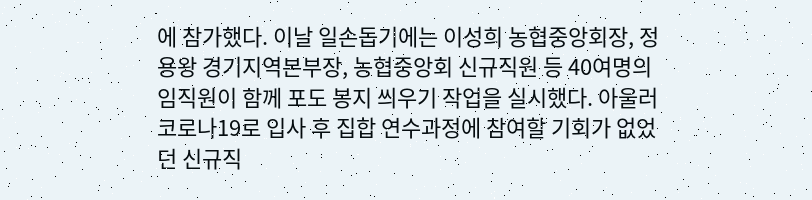에 참가했다. 이날 일손돕기에는 이성희 농협중앙회장, 정용왕 경기지역본부장, 농협중앙회 신규직원 등 40여명의 임직원이 함께 포도 봉지 씌우기 작업을 실시했다. 아울러 코로나19로 입사 후 집합 연수과정에 참여할 기회가 없었던 신규직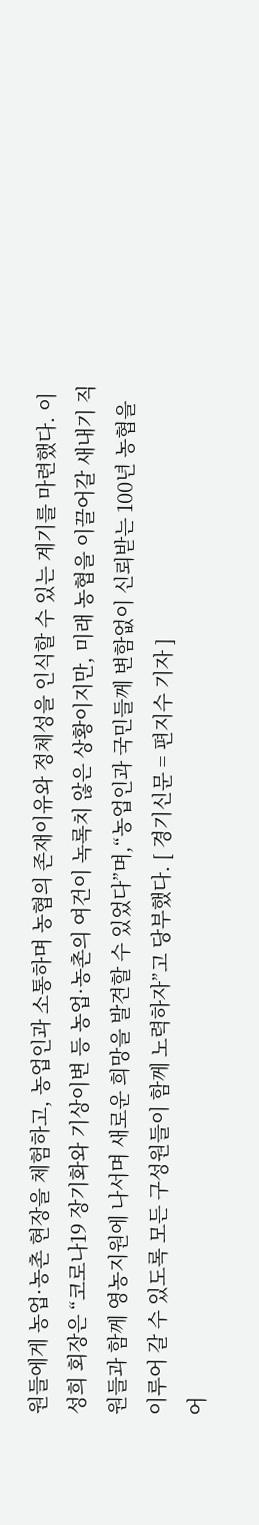원들에게 농업·농촌 현장을 체험하고, 농업인과 소통하며 농협의 존재이유와 정체성을 인식할 수 있는 계기를 마련했다. 이성희 회장은 “코로나19 장기화와 기상이변 등 농업·농촌의 여건이 녹록치 않은 상황이지만, 미래 농협을 이끌어갈 새내기 직원들과 함께 영농지원에 나서며 새로운 희망을 발견할 수 있었다”며,“농업인과 국민들께 변함없이 신뢰받는 100년 농협을 이루어 갈 수 있도록 모든 구성원들이 함께 노력하자”고 당부했다. [ 경기신문 = 편지수 기자 ]
어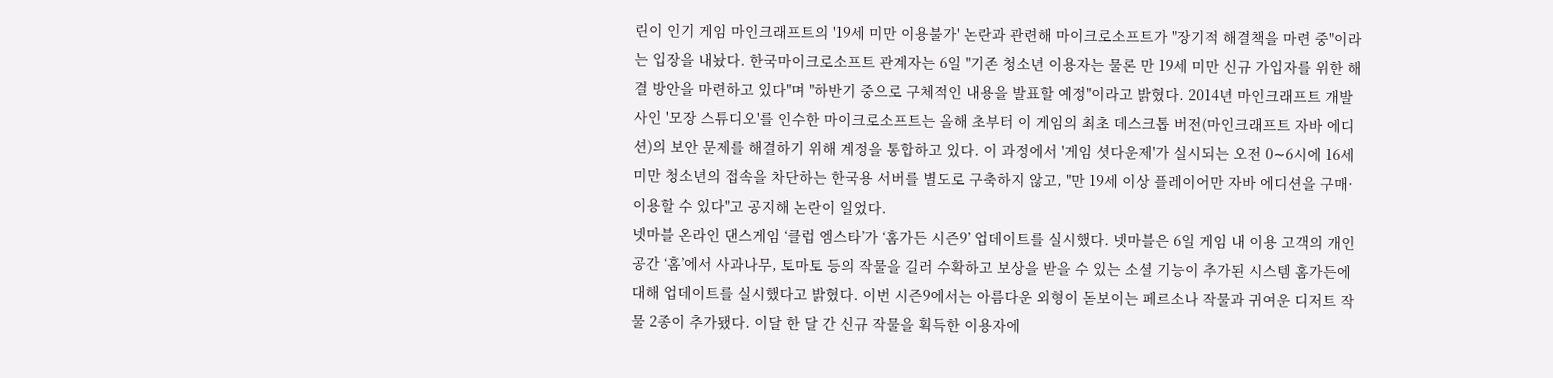린이 인기 게임 마인크래프트의 '19세 미만 이용불가' 논란과 관련해 마이크로소프트가 "장기적 해결책을 마련 중"이라는 입장을 내놨다. 한국마이크로소프트 관계자는 6일 "기존 청소년 이용자는 물론 만 19세 미만 신규 가입자를 위한 해결 방안을 마련하고 있다"며 "하반기 중으로 구체적인 내용을 발표할 예정"이라고 밝혔다. 2014년 마인크래프트 개발사인 '모장 스튜디오'를 인수한 마이크로소프트는 올해 초부터 이 게임의 최초 데스크톱 버전(마인크래프트 자바 에디션)의 보안 문제를 해결하기 위해 계정을 통합하고 있다. 이 과정에서 '게임 셧다운제'가 실시되는 오전 0∼6시에 16세 미만 청소년의 접속을 차단하는 한국용 서버를 별도로 구축하지 않고, "만 19세 이상 플레이어만 자바 에디션을 구매·이용할 수 있다"고 공지해 논란이 일었다.
넷마블 온라인 댄스게임 ‘클럽 엠스타’가 ‘홈가든 시즌9’ 업데이트를 실시했다. 넷마블은 6일 게임 내 이용 고객의 개인 공간 ‘홈’에서 사과나무, 토마토 등의 작물을 길러 수확하고 보상을 받을 수 있는 소셜 기능이 추가된 시스템 홈가든에 대해 업데이트를 실시했다고 밝혔다. 이번 시즌9에서는 아름다운 외형이 돋보이는 페르소나 작물과 귀여운 디저트 작물 2종이 추가됐다. 이달 한 달 간 신규 작물을 획득한 이용자에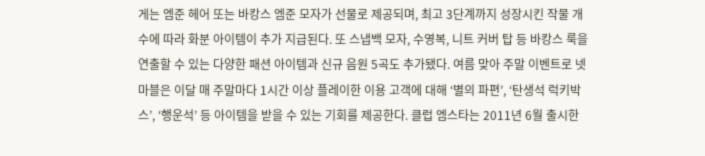게는 엠준 헤어 또는 바캉스 엠준 모자가 선물로 제공되며, 최고 3단계까지 성장시킨 작물 개수에 따라 화분 아이템이 추가 지급된다. 또 스냅백 모자, 수영복, 니트 커버 탑 등 바캉스 룩을 연출할 수 있는 다양한 패션 아이템과 신규 음원 5곡도 추가됐다. 여름 맞아 주말 이벤트로 넷마블은 이달 매 주말마다 1시간 이상 플레이한 이용 고객에 대해 ‘별의 파편’, ‘탄생석 럭키박스’, ‘행운석’ 등 아이템을 받을 수 있는 기회를 제공한다. 클럽 엠스타는 2011년 6월 출시한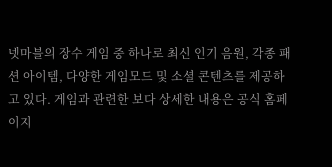넷마블의 장수 게임 중 하나로 최신 인기 음원, 각종 패션 아이템, 다양한 게임모드 및 소셜 콘텐츠를 제공하고 있다. 게임과 관련한 보다 상세한 내용은 공식 홈페이지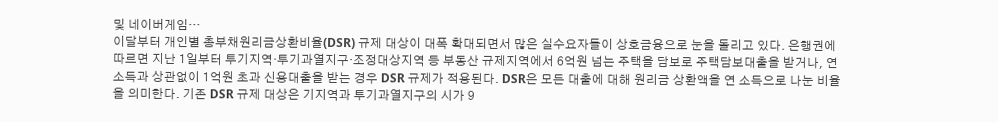및 네이버게임…
이달부터 개인별 총부채원리금상환비율(DSR) 규제 대상이 대폭 확대되면서 많은 실수요자들이 상호금융으로 눈을 돌리고 있다. 은행권에 따르면 지난 1일부터 투기지역·투기과열지구·조정대상지역 등 부동산 규제지역에서 6억원 넘는 주택을 담보로 주택담보대출을 받거나, 연 소득과 상관없이 1억원 초과 신용대출을 받는 경우 DSR 규제가 적용된다. DSR은 모든 대출에 대해 원리금 상환액을 연 소득으로 나눈 비율을 의미한다. 기존 DSR 규제 대상은 기지역과 투기과열지구의 시가 9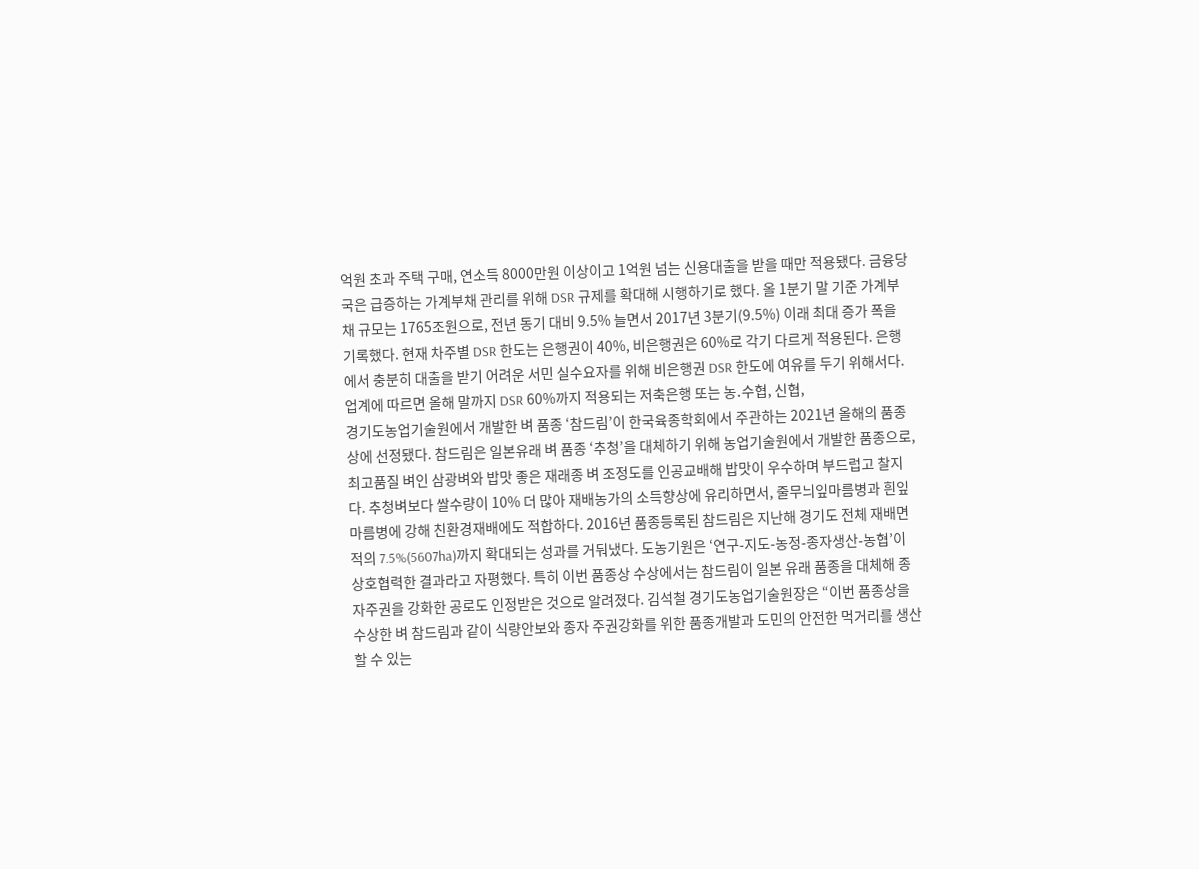억원 초과 주택 구매, 연소득 8000만원 이상이고 1억원 넘는 신용대출을 받을 때만 적용됐다. 금융당국은 급증하는 가계부채 관리를 위해 DSR 규제를 확대해 시행하기로 했다. 올 1분기 말 기준 가계부채 규모는 1765조원으로, 전년 동기 대비 9.5% 늘면서 2017년 3분기(9.5%) 이래 최대 증가 폭을 기록했다. 현재 차주별 DSR 한도는 은행권이 40%, 비은행권은 60%로 각기 다르게 적용된다. 은행에서 충분히 대출을 받기 어려운 서민 실수요자를 위해 비은행권 DSR 한도에 여유를 두기 위해서다. 업계에 따르면 올해 말까지 DSR 60%까지 적용되는 저축은행 또는 농․수협, 신협,
경기도농업기술원에서 개발한 벼 품종 ‘참드림’이 한국육종학회에서 주관하는 2021년 올해의 품종상에 선정됐다. 참드림은 일본유래 벼 품종 ‘추청’을 대체하기 위해 농업기술원에서 개발한 품종으로, 최고품질 벼인 삼광벼와 밥맛 좋은 재래종 벼 조정도를 인공교배해 밥맛이 우수하며 부드럽고 찰지다. 추청벼보다 쌀수량이 10% 더 많아 재배농가의 소득향상에 유리하면서, 줄무늬잎마름병과 흰잎마름병에 강해 친환경재배에도 적합하다. 2016년 품종등록된 참드림은 지난해 경기도 전체 재배면적의 7.5%(5607ha)까지 확대되는 성과를 거둬냈다. 도농기원은 ‘연구-지도-농정-종자생산-농협’이 상호협력한 결과라고 자평했다. 특히 이번 품종상 수상에서는 참드림이 일본 유래 품종을 대체해 종자주권을 강화한 공로도 인정받은 것으로 알려졌다. 김석철 경기도농업기술원장은 “이번 품종상을 수상한 벼 참드림과 같이 식량안보와 종자 주권강화를 위한 품종개발과 도민의 안전한 먹거리를 생산할 수 있는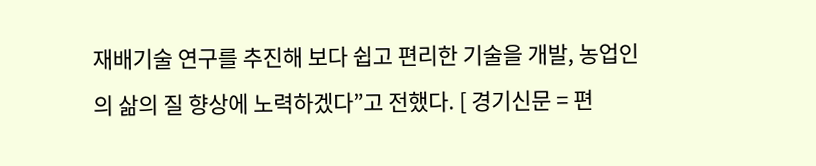재배기술 연구를 추진해 보다 쉽고 편리한 기술을 개발, 농업인의 삶의 질 향상에 노력하겠다”고 전했다. [ 경기신문 = 편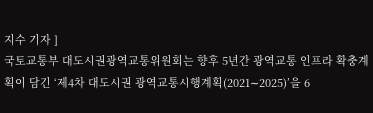지수 기자 ]
국토교통부 대도시권광역교통위원회는 향후 5년간 광역교통 인프라 확충계획이 담긴 ‘제4차 대도시권 광역교통시행계획(2021∼2025)’을 6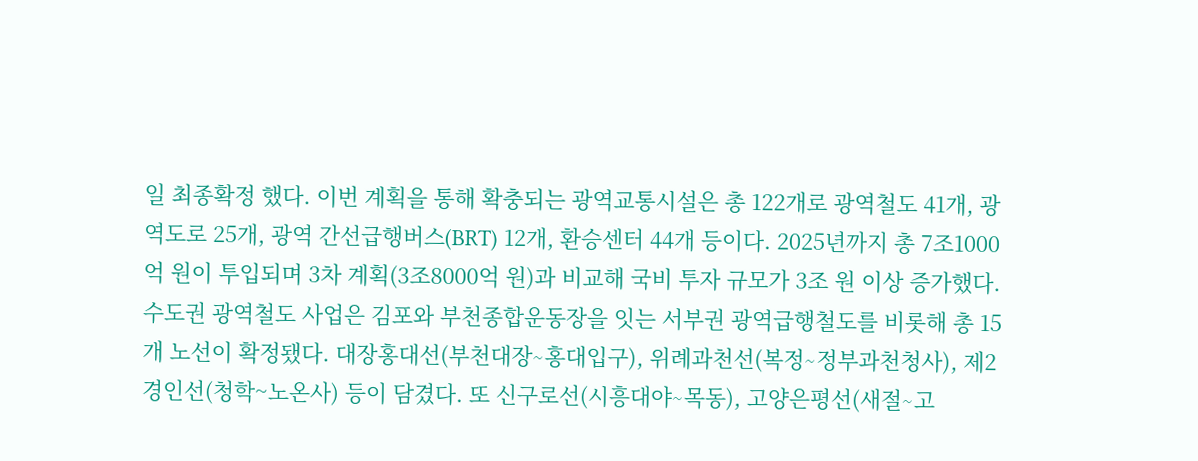일 최종확정 했다. 이번 계획을 통해 확충되는 광역교통시설은 총 122개로 광역철도 41개, 광역도로 25개, 광역 간선급행버스(BRT) 12개, 환승센터 44개 등이다. 2025년까지 총 7조1000억 원이 투입되며 3차 계획(3조8000억 원)과 비교해 국비 투자 규모가 3조 원 이상 증가했다. 수도권 광역철도 사업은 김포와 부천종합운동장을 잇는 서부권 광역급행철도를 비롯해 총 15개 노선이 확정됐다. 대장홍대선(부천대장∼홍대입구), 위례과천선(복정∼정부과천청사), 제2경인선(청학~노온사) 등이 담겼다. 또 신구로선(시흥대야∼목동), 고양은평선(새절∼고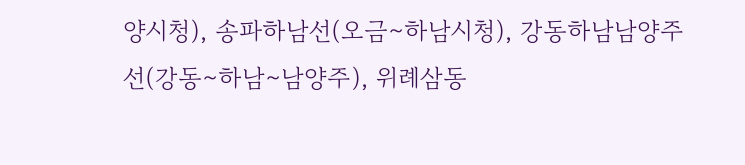양시청), 송파하남선(오금∼하남시청), 강동하남남양주선(강동∼하남∼남양주), 위례삼동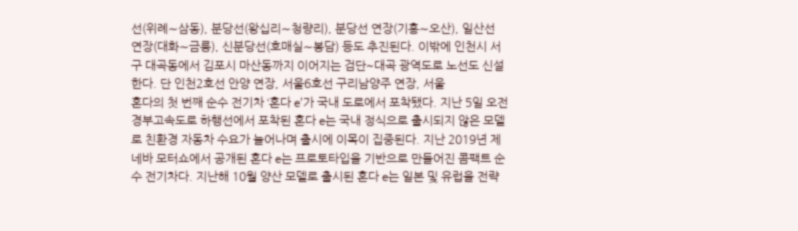선(위례∼삼동), 분당선(왕십리∼청량리), 분당선 연장(기흥∼오산), 일산선 연장(대화∼금릉), 신분당선(호매실∼봉담) 등도 추진된다. 이밖에 인천시 서구 대곡동에서 김포시 마산동까지 이어지는 검단~대곡 광역도로 노선도 신설한다. 단 인천2호선 안양 연장, 서울6호선 구리남양주 연장, 서울
혼다의 첫 번째 순수 전기차 ‘혼다 e’가 국내 도로에서 포착됐다. 지난 5일 오전 경부고속도로 하행선에서 포착된 혼다 e는 국내 정식으로 출시되지 않은 모델로 친환경 자동차 수요가 늘어나며 출시에 이목이 집중된다. 지난 2019년 제네바 모터쇼에서 공개된 혼다 e는 프로토타입을 기반으로 만들어진 콤팩트 순수 전기차다. 지난해 10월 양산 모델로 출시된 혼다 e는 일본 및 유럽을 전략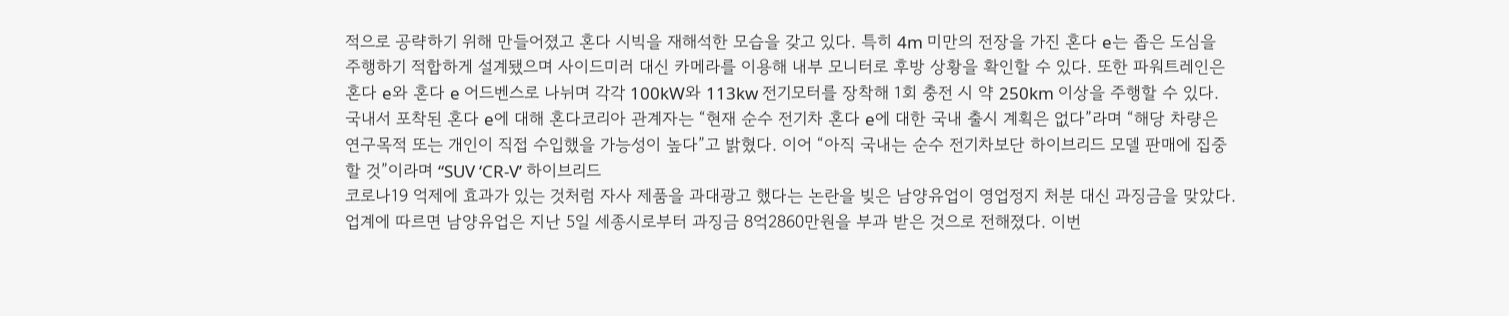적으로 공략하기 위해 만들어졌고 혼다 시빅을 재해석한 모습을 갖고 있다. 특히 4m 미만의 전장을 가진 혼다 e는 좁은 도심을 주행하기 적합하게 설계됐으며 사이드미러 대신 카메라를 이용해 내부 모니터로 후방 상황을 확인할 수 있다. 또한 파워트레인은 혼다 e와 혼다 e 어드벤스로 나뉘며 각각 100kW와 113kw 전기모터를 장착해 1회 충전 시 약 250km 이상을 주행할 수 있다. 국내서 포착된 혼다 e에 대해 혼다코리아 관계자는 “현재 순수 전기차 혼다 e에 대한 국내 출시 계획은 없다”라며 “해당 차량은 연구목적 또는 개인이 직접 수입했을 가능성이 높다”고 밝혔다. 이어 “아직 국내는 순수 전기차보단 하이브리드 모델 판매에 집중할 것”이라며 “SUV ‘CR-V’ 하이브리드
코로나19 억제에 효과가 있는 것처럼 자사 제품을 과대광고 했다는 논란을 빚은 남양유업이 영업정지 처분 대신 과징금을 맞았다. 업계에 따르면 남양유업은 지난 5일 세종시로부터 과징금 8억2860만원을 부과 받은 것으로 전해졌다. 이번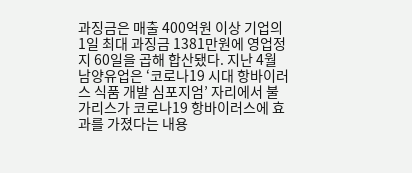과징금은 매출 400억원 이상 기업의 1일 최대 과징금 1381만원에 영업정지 60일을 곱해 합산됐다. 지난 4월 남양유업은 ‘코로나19 시대 항바이러스 식품 개발 심포지엄’ 자리에서 불가리스가 코로나19 항바이러스에 효과를 가졌다는 내용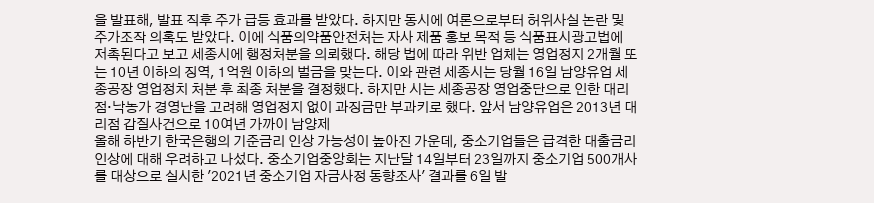을 발표해, 발표 직후 주가 급등 효과를 받았다. 하지만 동시에 여론으로부터 허위사실 논란 및 주가조작 의혹도 받았다. 이에 식품의약품안전처는 자사 제품 홍보 목적 등 식품표시광고법에 저촉된다고 보고 세종시에 행정처분을 의뢰했다. 해당 법에 따라 위반 업체는 영업정지 2개월 또는 10년 이하의 징역, 1억원 이하의 벌금을 맞는다. 이와 관련 세종시는 당월 16일 남양유업 세종공장 영업정치 처분 후 최종 처분을 결정했다. 하지만 시는 세종공장 영업중단으로 인한 대리점·낙농가 경영난을 고려해 영업정지 없이 과징금만 부과키로 했다. 앞서 남양유업은 2013년 대리점 갑질사건으로 10여년 가까이 남양제
올해 하반기 한국은행의 기준금리 인상 가능성이 높아진 가운데, 중소기업들은 급격한 대출금리 인상에 대해 우려하고 나섰다. 중소기업중앙회는 지난달 14일부터 23일까지 중소기업 500개사를 대상으로 실시한 '2021년 중소기업 자금사정 동향조사' 결과를 6일 발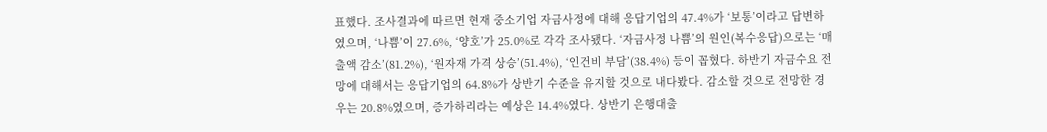표했다. 조사결과에 따르면 현재 중소기업 자금사정에 대해 응답기업의 47.4%가 ‘보통’이라고 답변하였으며, ‘나쁨’이 27.6%, ‘양호’가 25.0%로 각각 조사됐다. ‘자금사정 나쁨’의 원인(복수응답)으로는 ‘매출액 감소’(81.2%), ‘원자재 가격 상승’(51.4%), ‘인건비 부담’(38.4%) 등이 꼽혔다. 하반기 자금수요 전망에 대해서는 응답기업의 64.8%가 상반기 수준을 유지할 것으로 내다봤다. 감소할 것으로 전망한 경우는 20.8%였으며, 증가하리라는 예상은 14.4%였다. 상반기 은행대출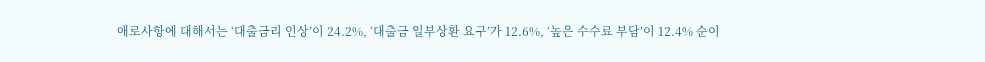애로사항에 대해서는 ‘대출금리 인상’이 24.2%, ‘대출금 일부상환 요구’가 12.6%, ‘높은 수수료 부담’이 12.4% 순이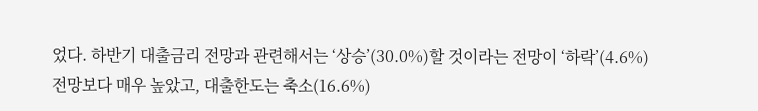었다. 하반기 대출금리 전망과 관련해서는 ‘상승’(30.0%)할 것이라는 전망이 ‘하락’(4.6%) 전망보다 매우 높았고, 대출한도는 축소(16.6%)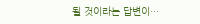될 것이라는 답변이…